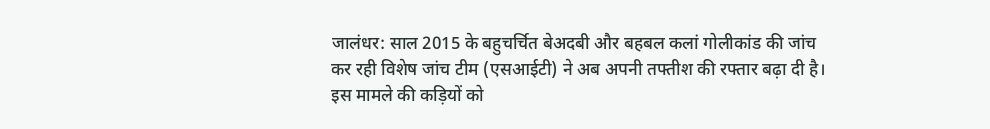जालंधर: साल 2015 के बहुचर्चित बेअदबी और बहबल कलां गोलीकांड की जांच कर रही विशेष जांच टीम (एसआईटी) ने अब अपनी तफ्तीश की रफ्तार बढ़ा दी है। इस मामले की कड़ियों को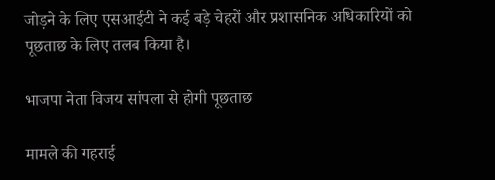जोड़ने के लिए एसआईटी ने कई बड़े चेहरों और प्रशासनिक अधिकारियों को पूछताछ के लिए तलब किया है।

भाजपा नेता विजय सांपला से होगी पूछताछ

मामले की गहराई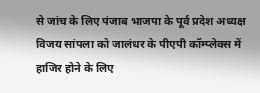से जांच के लिए पंजाब भाजपा के पूर्व प्रदेश अध्यक्ष विजय सांपला को जालंधर के पीएपी कॉम्प्लेक्स में हाजिर होने के लिए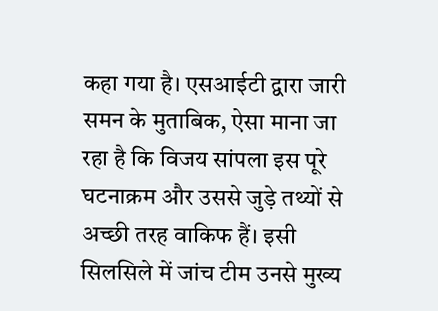कहा गया है। एसआईटी द्वारा जारी समन के मुताबिक, ऐसा माना जा रहा है कि विजय सांपला इस पूरे घटनाक्रम और उससे जुड़े तथ्यों से अच्छी तरह वाकिफ हैं। इसी सिलसिले में जांच टीम उनसे मुख्य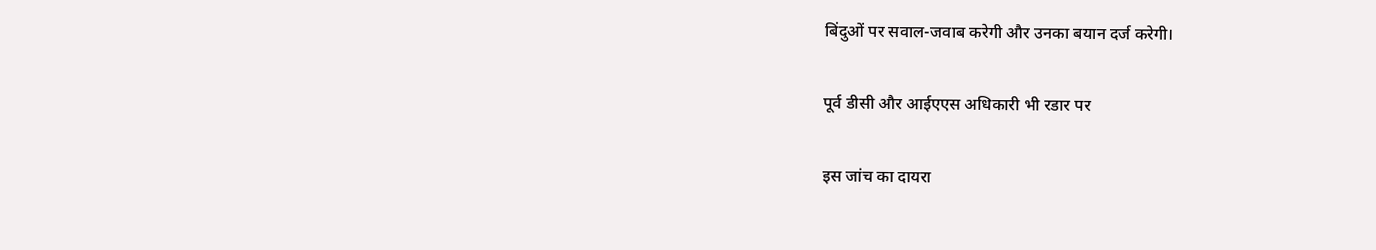बिंदुओं पर सवाल-जवाब करेगी और उनका बयान दर्ज करेगी।

पूर्व डीसी और आईएएस अधिकारी भी रडार पर

इस जांच का दायरा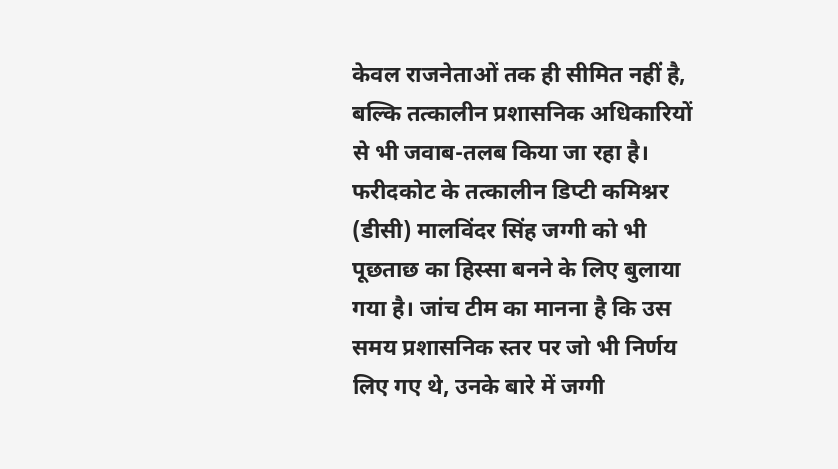केवल राजनेताओं तक ही सीमित नहीं है, बल्कि तत्कालीन प्रशासनिक अधिकारियों से भी जवाब-तलब किया जा रहा है। फरीदकोट के तत्कालीन डिप्टी कमिश्नर (डीसी) मालविंदर सिंह जग्गी को भी पूछताछ का हिस्सा बनने के लिए बुलाया गया है। जांच टीम का मानना है कि उस समय प्रशासनिक स्तर पर जो भी निर्णय लिए गए थे, उनके बारे में जग्गी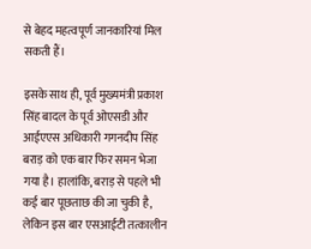से बेहद महत्वपूर्ण जानकारियां मिल सकती हैं।

इसके साथ ही, पूर्व मुख्यमंत्री प्रकाश सिंह बादल के पूर्व ओएसडी और आईएएस अधिकारी गगनदीप सिंह बराड़ को एक बार फिर समन भेजा गया है। हालांकि, बराड़ से पहले भी कई बार पूछताछ की जा चुकी है, लेकिन इस बार एसआईटी तत्कालीन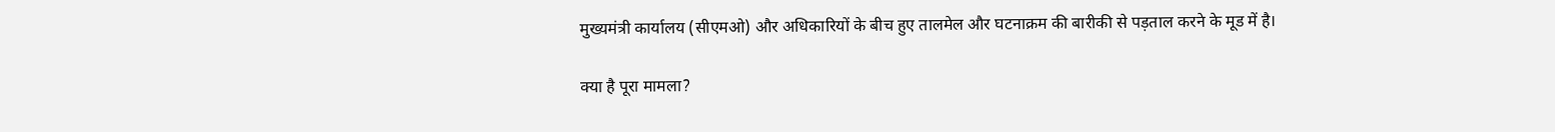मुख्यमंत्री कार्यालय (सीएमओ) और अधिकारियों के बीच हुए तालमेल और घटनाक्रम की बारीकी से पड़ताल करने के मूड में है।

क्या है पूरा मामला?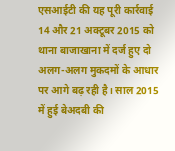एसआईटी की यह पूरी कार्रवाई 14 और 21 अक्टूबर 2015 को थाना बाजाखाना में दर्ज हुए दो अलग-अलग मुकदमों के आधार पर आगे बढ़ रही है। साल 2015 में हुई बेअदबी की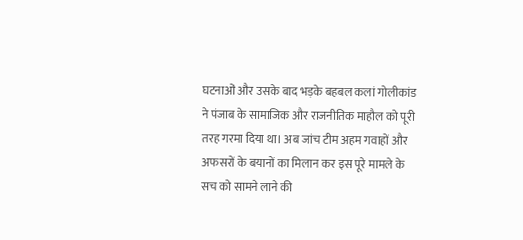घटनाओं और उसके बाद भड़के बहबल कलां गोलीकांड ने पंजाब के सामाजिक और राजनीतिक माहौल को पूरी तरह गरमा दिया था। अब जांच टीम अहम गवाहों और अफसरों के बयानों का मिलान कर इस पूरे मामले के सच को सामने लाने की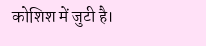कोशिश में जुटी है।